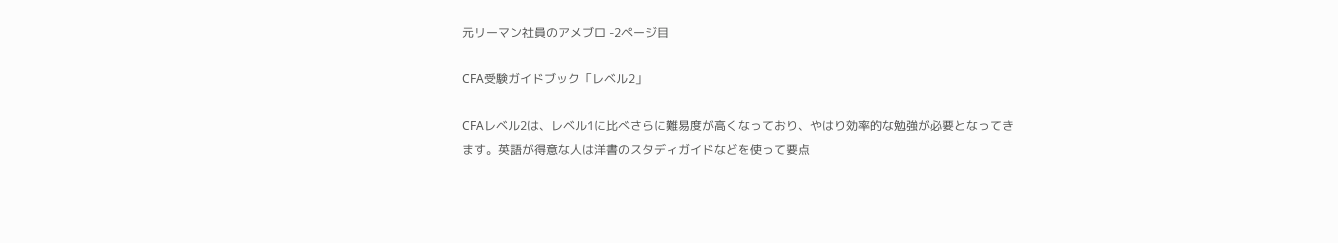元リーマン社員のアメブロ -2ページ目

CFA受験ガイドブック「レベル2」

CFAレベル2は、レベル1に比べさらに難易度が高くなっており、やはり効率的な勉強が必要となってきます。英語が得意な人は洋書のスタディガイドなどを使って要点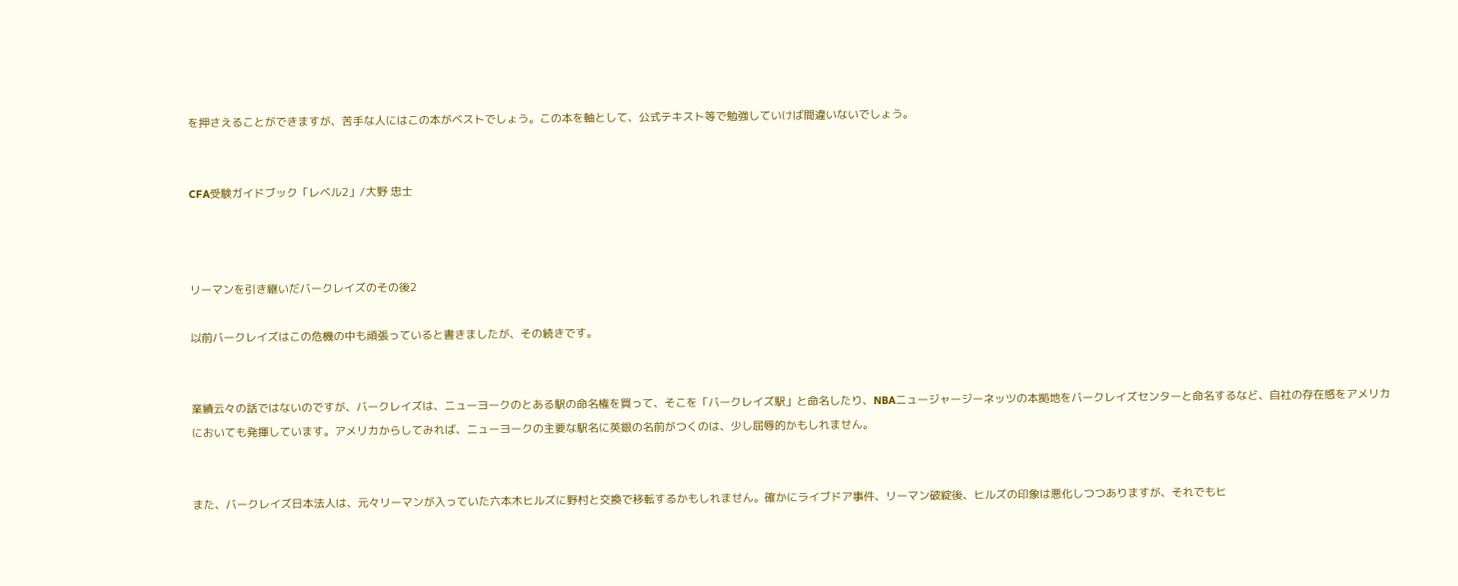を押さえることができますが、苦手な人にはこの本がベストでしょう。この本を軸として、公式テキスト等で勉強していけば間違いないでしょう。


CFA受験ガイドブック「レベル2」/大野 忠士



リーマンを引き継いだバークレイズのその後2

以前バークレイズはこの危機の中も頑張っていると書きましたが、その続きです。


業績云々の話ではないのですが、バークレイズは、ニューヨークのとある駅の命名権を買って、そこを「バークレイズ駅」と命名したり、NBAニュージャージーネッツの本拠地をバークレイズセンターと命名するなど、自社の存在感をアメリカにおいても発揮しています。アメリカからしてみれば、ニューヨークの主要な駅名に英銀の名前がつくのは、少し屈辱的かもしれません。


また、バークレイズ日本法人は、元々リーマンが入っていた六本木ヒルズに野村と交換で移転するかもしれません。確かにライブドア事件、リーマン破綻後、ヒルズの印象は悪化しつつありますが、それでもヒ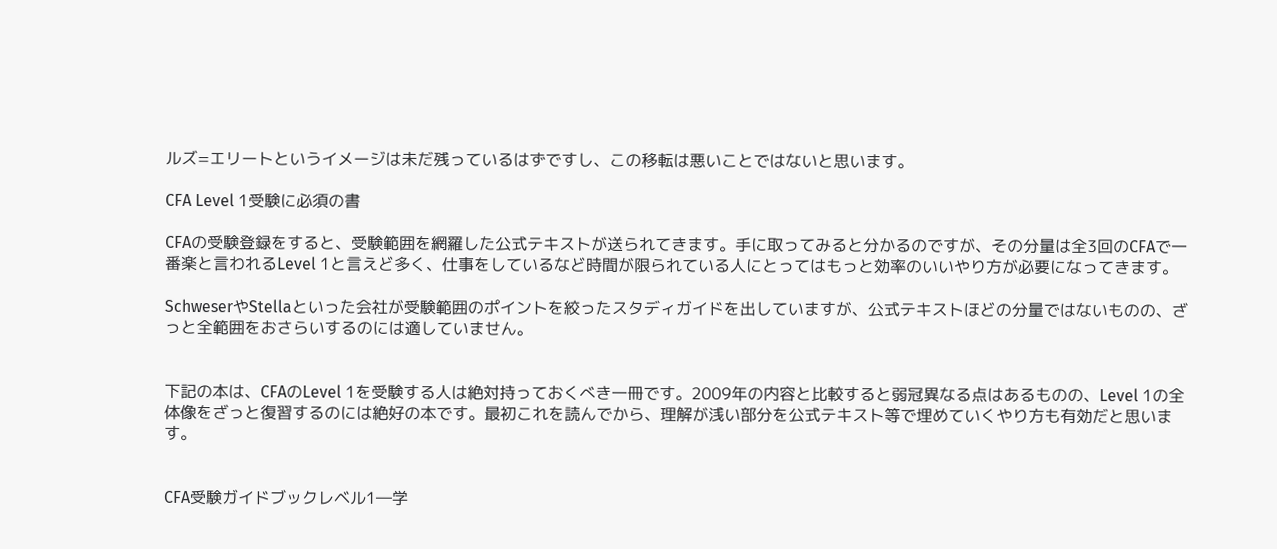ルズ=エリートというイメージは未だ残っているはずですし、この移転は悪いことではないと思います。

CFA Level 1受験に必須の書

CFAの受験登録をすると、受験範囲を網羅した公式テキストが送られてきます。手に取ってみると分かるのですが、その分量は全3回のCFAで一番楽と言われるLevel 1と言えど多く、仕事をしているなど時間が限られている人にとってはもっと効率のいいやり方が必要になってきます。

SchweserやStellaといった会社が受験範囲のポイントを絞ったスタディガイドを出していますが、公式テキストほどの分量ではないものの、ざっと全範囲をおさらいするのには適していません。


下記の本は、CFAのLevel 1を受験する人は絶対持っておくべき一冊です。2009年の内容と比較すると弱冠異なる点はあるものの、Level 1の全体像をざっと復習するのには絶好の本です。最初これを読んでから、理解が浅い部分を公式テキスト等で埋めていくやり方も有効だと思います。


CFA受験ガイドブックレベル1―学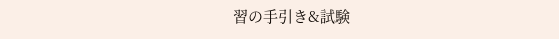習の手引き&試験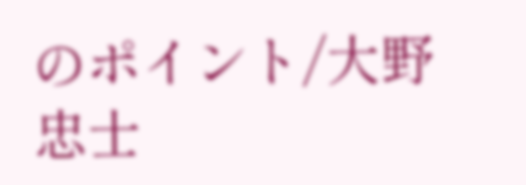のポイント/大野 忠士